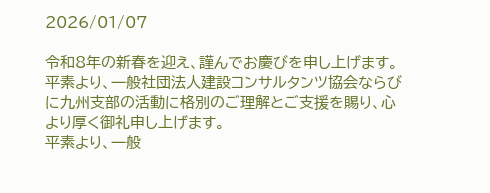2026/01/07

令和8年の新春を迎え、謹んでお慶びを申し上げます。
平素より、一般社団法人建設コンサルタンツ協会ならびに九州支部の活動に格別のご理解とご支援を賜り、心より厚く御礼申し上げます。
平素より、一般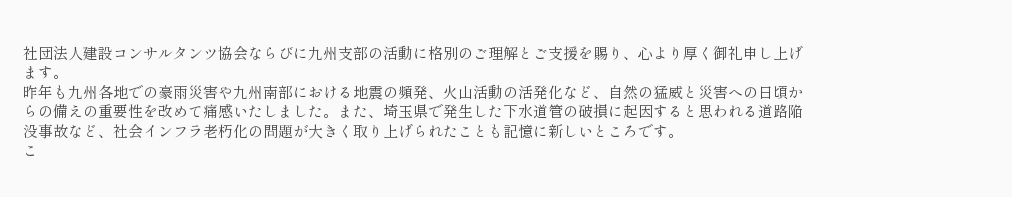社団法人建設コンサルタンツ協会ならびに九州支部の活動に格別のご理解とご支援を賜り、心より厚く御礼申し上げます。
昨年も九州各地での豪雨災害や九州南部における地震の頻発、火山活動の活発化など、自然の猛威と災害への日頃からの備えの重要性を改めて痛感いたしました。また、埼玉県で発生した下水道管の破損に起因すると思われる道路陥没事故など、社会インフラ老朽化の問題が大きく取り上げられたことも記憶に新しいところです。
こ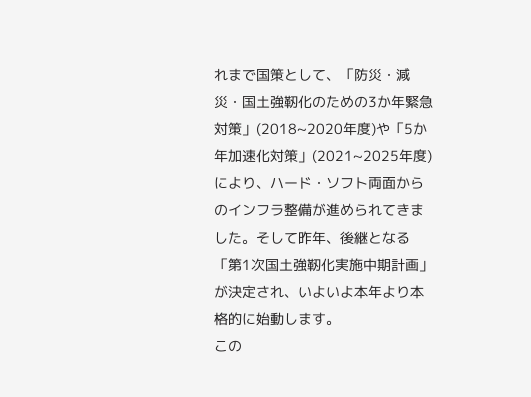れまで国策として、「防災・減災・国土強靭化のための3か年緊急対策」(2018~2020年度)や「5か年加速化対策」(2021~2025年度)により、ハード・ソフト両面からのインフラ整備が進められてきました。そして昨年、後継となる「第1次国土強靭化実施中期計画」が決定され、いよいよ本年より本格的に始動します。
この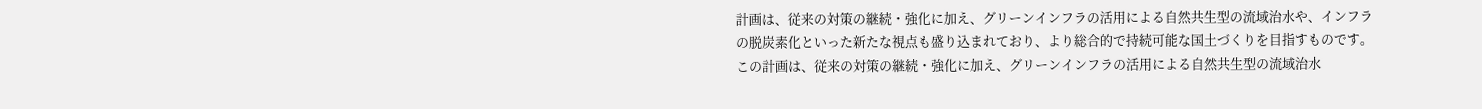計画は、従来の対策の継続・強化に加え、グリーンインフラの活用による自然共生型の流域治水や、インフラの脱炭素化といった新たな視点も盛り込まれており、より総合的で持続可能な国土づくりを目指すものです。
この計画は、従来の対策の継続・強化に加え、グリーンインフラの活用による自然共生型の流域治水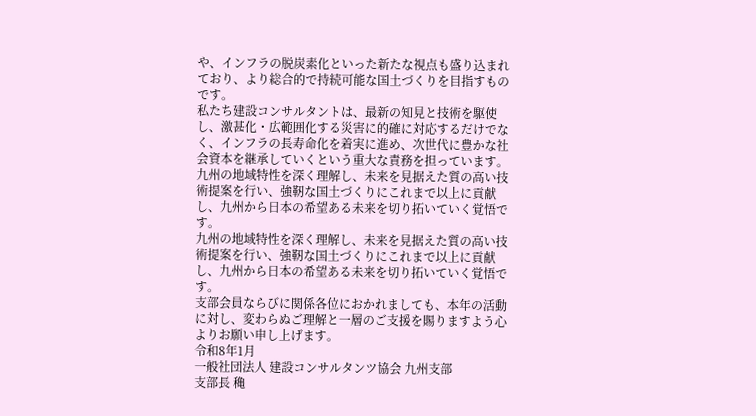や、インフラの脱炭素化といった新たな視点も盛り込まれており、より総合的で持続可能な国土づくりを目指すものです。
私たち建設コンサルタントは、最新の知見と技術を駆使し、激甚化・広範囲化する災害に的確に対応するだけでなく、インフラの長寿命化を着実に進め、次世代に豊かな社会資本を継承していくという重大な責務を担っています。
九州の地域特性を深く理解し、未来を見据えた質の高い技術提案を行い、強靭な国土づくりにこれまで以上に貢献し、九州から日本の希望ある未来を切り拓いていく覚悟です。
九州の地域特性を深く理解し、未来を見据えた質の高い技術提案を行い、強靭な国土づくりにこれまで以上に貢献し、九州から日本の希望ある未来を切り拓いていく覚悟です。
支部会員ならびに関係各位におかれましても、本年の活動に対し、変わらぬご理解と一層のご支援を賜りますよう心よりお願い申し上げます。
令和8年1月
一般社団法人 建設コンサルタンツ協会 九州支部
支部長 穐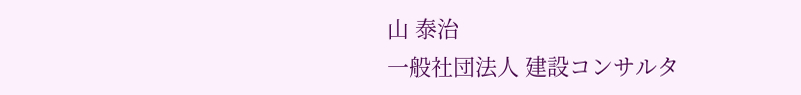山 泰治
一般社団法人 建設コンサルタ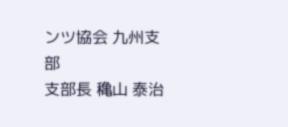ンツ協会 九州支部
支部長 穐山 泰治